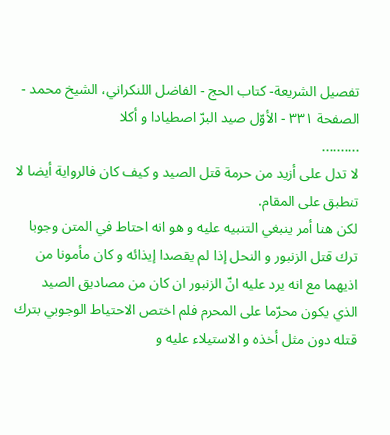تفصيل الشريعة- كتاب الحج - الفاضل اللنكراني، الشيخ محمد - الصفحة ٣٣١ - الأوّل صيد البرّ اصطيادا و أكلا
..........
لا تدل على أزيد من حرمة قتل الصيد و كيف كان فالرواية أيضا لا تنطبق على المقام.
لكن هنا أمر ينبغي التنبيه عليه و هو انه احتاط في المتن وجوبا ترك قتل الزنبور و النحل إذا لم يقصدا إيذائه و كان مأمونا من اذيهما مع انه يرد عليه انّ الزنبور ان كان من مصاديق الصيد الذي يكون محرّما على المحرم فلم اختص الاحتياط الوجوبي بترك قتله دون مثل أخذه و الاستيلاء عليه و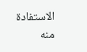الاستفادة منه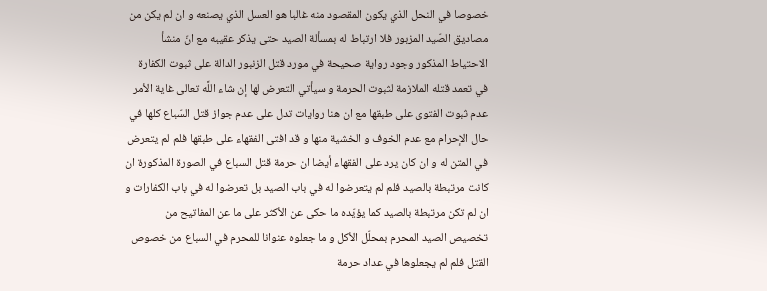خصوصا في النحل الذي يكون المقصود منه غالبا هو العسل الذي يصنعه و ان لم يكن من مصاديق الصّيد المزبور فلا ارتباط له بمسألة الصيد حتى يذكر عقيبه مع انّ منشأ الاحتياط المذكور وجود رواية صحيحة في مورد قتل الزنبور الدالة على ثبوت الكفارة في تعمد قتله الملازمة لثبوت الحرمة و سيأتي التعرض لها إن شاء اللَّه تعالى غاية الأمر عدم ثبوت الفتوى على طبقها مع ان هنا روايات تدل على عدم جواز قتل السّباع كلها في حال الإحرام مع عدم الخوف و الخشية منها و قد افتى الفقهاء على طبقها فلم لم يتعرض في المتن له و ان كان يرد على الفقهاء أيضا ان حرمة قتل السباع في الصورة المذكورة ان كانت مرتبطة بالصيد فلم لم يتعرضوا له في باب الصيد بل تعرضوا له في باب الكفارات و ان لم تكن مرتبطة بالصيد كما يؤيّده ما حكى عن الأكثر على ما عن المفاتيح من تخصيص الصيد المحرم بمحلّل الأكل و ما جعلوه عنوانا للمحرم في السباع من خصوص القتل فلم لم يجعلوها في عداد حرمة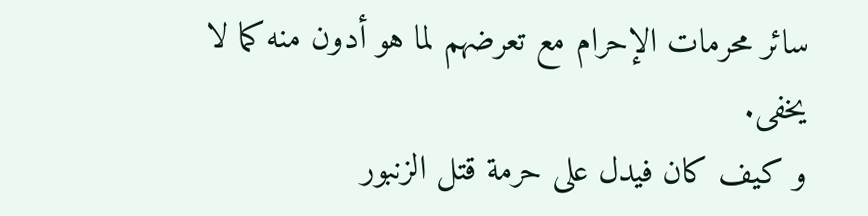سائر محرمات الإحرام مع تعرضهم لما هو أدون منه كما لا يخفى.
و كيف كان فيدل على حرمة قتل الزنبور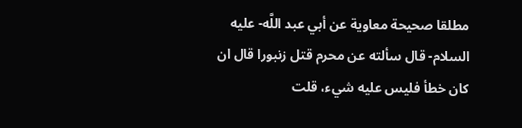مطلقا صحيحة معاوية عن أبي عبد اللَّه- عليه السلام- قال سألته عن محرم قتل زنبورا قال ان كان خطأ فليس عليه شيء، قلت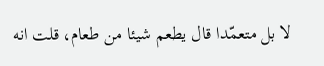لا بل متعمّدا قال يطعم شيئا من طعام، قلت انه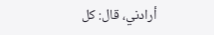أرادني، قال: كل